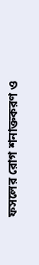ফসলের রোগ শনাক্তকরণ ও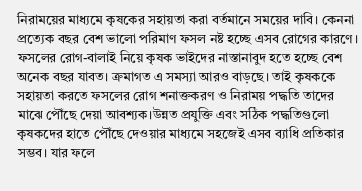নিরাময়ের মাধ্যমে কৃষকের সহায়তা করা বর্তমানে সময়ের দাবি। কেননা প্রত্যেক বছর বেশ ভালো পরিমাণ ফসল নষ্ট হচ্ছে এসব রোগের কারণে।
ফসলের রোগ-বালাই নিয়ে কৃষক ভাইদের নাস্তানাবুদ হতে হচ্ছে বেশ অনেক বছর যাবত। ক্রমাগত এ সমস্যা আরও বাড়ছে। তাই কৃষককে সহায়তা করতে ফসলের রোগ শনাক্তকরণ ও নিরাময় পদ্ধতি তাদের মাঝে পৌঁছে দেয়া আবশ্যক।উন্নত প্রযুক্তি এবং সঠিক পদ্ধতিগুলো কৃষকদের হাতে পৌঁছে দেওয়ার মাধ্যমে সহজেই এসব ব্যাধি প্রতিকার সম্ভব। যার ফলে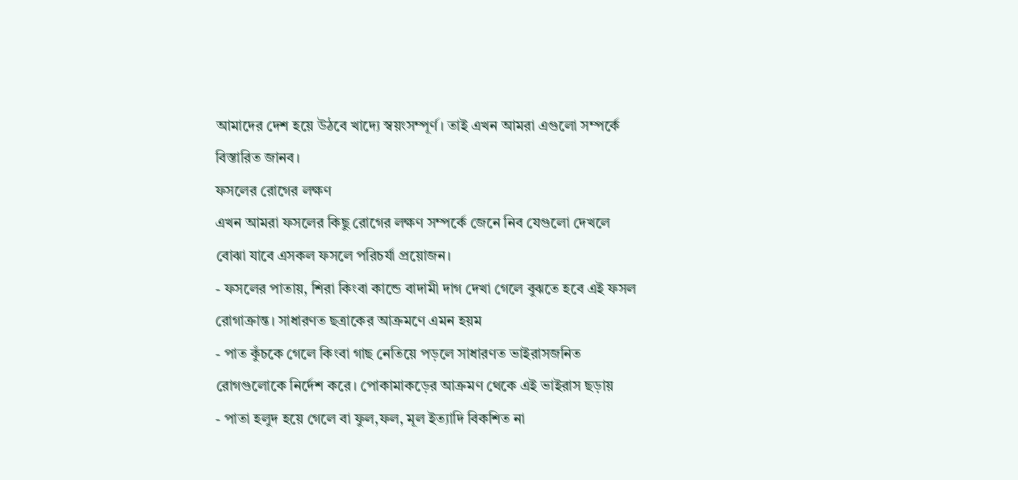আমাদের দেশ হয়ে উঠবে খাদ্যে স্বয়ংসম্পূর্ণ। তাই এখন আমরা এগুলো সম্পর্কে বিস্তারিত জানব।
ফসলের রোগের লক্ষণ
এখন আমরা ফসলের কিছু রোগের লক্ষণ সম্পর্কে জেনে নিব যেগুলো দেখলে বোঝা যাবে এসকল ফসলে পরিচর্যা প্রয়োজন।
- ফসলের পাতায়, শিরা কিংবা কান্ডে বাদামী দাগ দেখা গেলে বুঝতে হবে এই ফসল রোগাক্রান্ত। সাধারণত ছত্রাকের আক্রমণে এমন হয়ম
- পাত কুঁচকে গেলে কিংবা গাছ নেতিয়ে পড়লে সাধারণত ভাইরাসজনিত রোগগুলোকে নির্দেশ করে। পোকামাকড়ের আক্রমণ থেকে এই ভাইরাস ছড়ায়
- পাতা হলুদ হয়ে গেলে বা ফুল,ফল, মূল ইত্যাদি বিকশিত না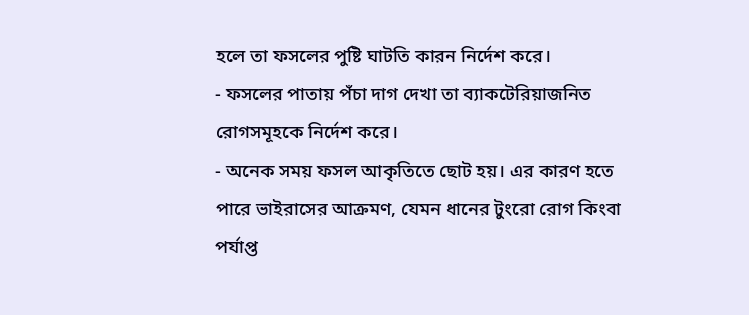হলে তা ফসলের পুষ্টি ঘাটতি কারন নির্দেশ করে।
- ফসলের পাতায় পঁচা দাগ দেখা তা ব্যাকটেরিয়াজনিত রোগসমূহকে নির্দেশ করে।
- অনেক সময় ফসল আকৃতিতে ছোট হয়। এর কারণ হতে পারে ভাইরাসের আক্রমণ, যেমন ধানের টুংরো রোগ কিংবা পর্যাপ্ত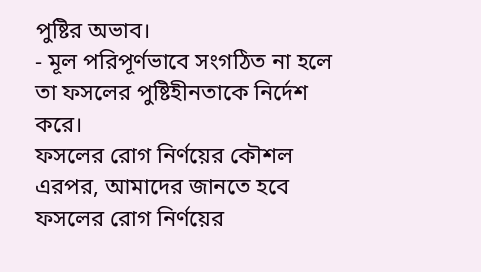পুষ্টির অভাব।
- মূল পরিপূর্ণভাবে সংগঠিত না হলে তা ফসলের পুষ্টিহীনতাকে নির্দেশ করে।
ফসলের রোগ নির্ণয়ের কৌশল
এরপর, আমাদের জানতে হবে ফসলের রোগ নির্ণয়ের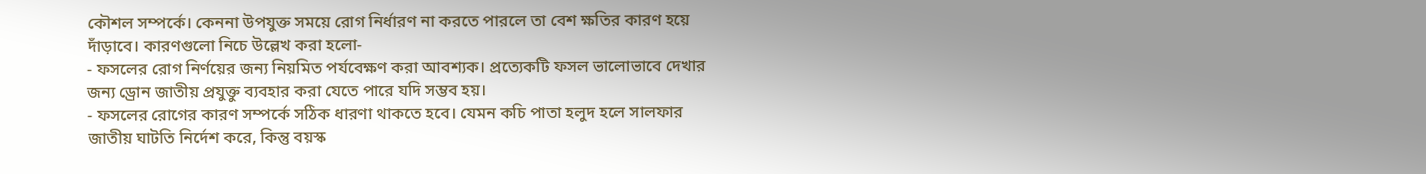কৌশল সম্পর্কে। কেননা উপযুক্ত সময়ে রোগ নির্ধারণ না করতে পারলে তা বেশ ক্ষতির কারণ হয়ে দাঁড়াবে। কারণগুলো নিচে উল্লেখ করা হলো-
- ফসলের রোগ নির্ণয়ের জন্য নিয়মিত পর্যবেক্ষণ করা আবশ্যক। প্রত্যেকটি ফসল ভালোভাবে দেখার জন্য ড্রোন জাতীয় প্রযুক্তু ব্যবহার করা যেতে পারে যদি সম্ভব হয়।
- ফসলের রোগের কারণ সম্পর্কে সঠিক ধারণা থাকতে হবে। যেমন কচি পাতা হলুদ হলে সালফার জাতীয় ঘাটতি নির্দেশ করে, কিন্তু বয়স্ক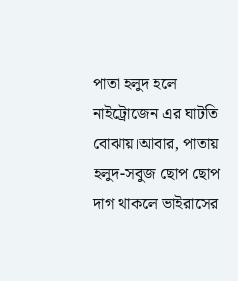পাতা হলুদ হলে নাইট্রোজেন এর ঘাটতি বোঝায়।আবার, পাতায় হলুদ-সবুজ ছোপ ছোপ দাগ থাকলে ভাইরাসের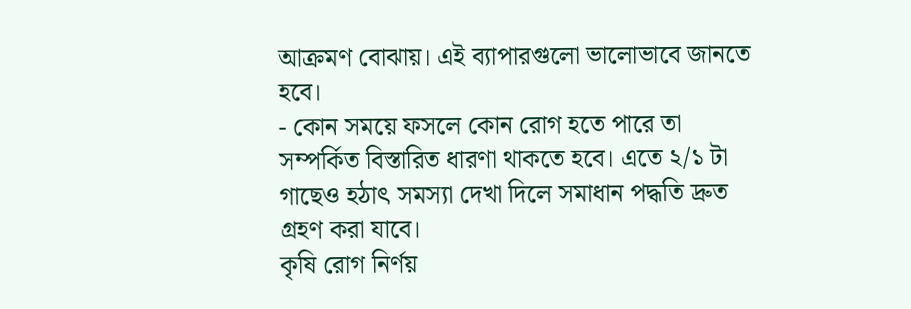আক্রমণ বোঝায়। এই ব্যাপারগুলো ভালোভাবে জানতে হবে।
- কোন সময়ে ফসলে কোন রোগ হতে পারে তা সম্পর্কিত বিস্তারিত ধারণা থাকতে হবে। এতে ২/১ টা গাছেও হঠাৎ সমস্যা দেখা দিলে সমাধান পদ্ধতি দ্রুত গ্রহণ করা যাবে।
কৃষি রোগ নির্ণয়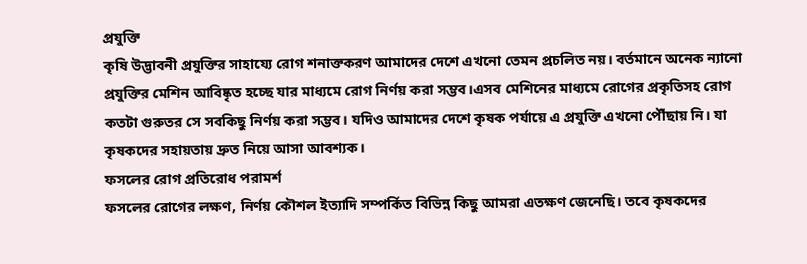প্রযুক্তি
কৃষি উদ্ভাবনী প্রযুক্তির সাহায্যে রোগ শনাক্তকরণ আমাদের দেশে এখনো তেমন প্রচলিত নয়। বর্তমানে অনেক ন্যানো প্রযুক্তির মেশিন আবিষ্কৃত হচ্ছে যার মাধ্যমে রোগ নির্ণয় করা সম্ভব।এসব মেশিনের মাধ্যমে রোগের প্রকৃতিসহ রোগ কতটা গুরুতর সে সবকিছু নির্ণয় করা সম্ভব। যদিও আমাদের দেশে কৃষক পর্যায়ে এ প্রযুক্তি এখনো পৌঁছায় নি। যা কৃষকদের সহায়তায় দ্রুত নিয়ে আসা আবশ্যক।
ফসলের রোগ প্রতিরোধ পরামর্শ
ফসলের রোগের লক্ষণ, নির্ণয় কৌশল ইত্যাদি সম্পর্কিত বিভিন্ন কিছু আমরা এতক্ষণ জেনেছি। তবে কৃষকদের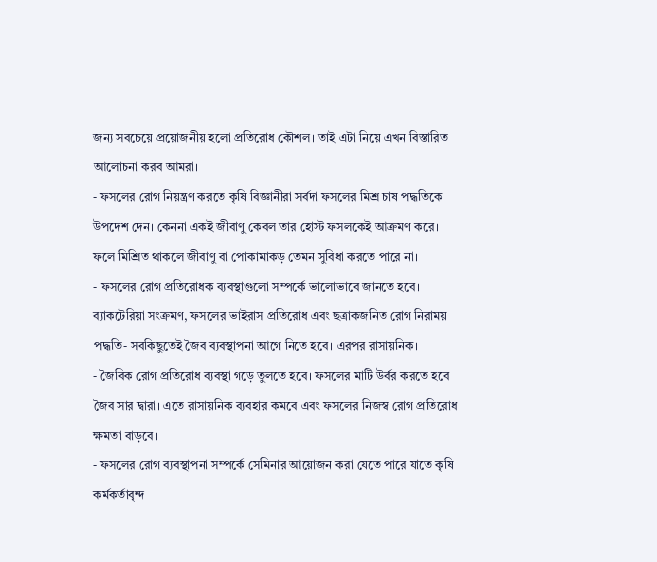জন্য সবচেয়ে প্রয়োজনীয় হলো প্রতিরোধ কৌশল। তাই এটা নিয়ে এখন বিস্তারিত আলোচনা করব আমরা।
- ফসলের রোগ নিয়ন্ত্রণ করতে কৃষি বিজ্ঞানীরা সর্বদা ফসলের মিশ্র চাষ পদ্ধতিকে উপদেশ দেন। কেননা একই জীবাণু কেবল তার হোস্ট ফসলকেই আক্রমণ করে। ফলে মিশ্রিত থাকলে জীবাণু বা পোকামাকড় তেমন সুবিধা করতে পারে না।
- ফসলের রোগ প্রতিরোধক ব্যবস্থাগুলো সম্পর্কে ভালোভাবে জানতে হবে। ব্যাকটেরিয়া সংক্রমণ, ফসলের ভাইরাস প্রতিরোধ এবং ছত্রাকজনিত রোগ নিরাময় পদ্ধতি- সবকিছুতেই জৈব ব্যবস্থাপনা আগে নিতে হবে। এরপর রাসায়নিক।
- জৈবিক রোগ প্রতিরোধ ব্যবস্থা গড়ে তুলতে হবে। ফসলের মাটি উর্বর করতে হবে জৈব সার দ্বারা। এতে রাসায়নিক ব্যবহার কমবে এবং ফসলের নিজস্ব রোগ প্রতিরোধ ক্ষমতা বাড়বে।
- ফসলের রোগ ব্যবস্থাপনা সম্পর্কে সেমিনার আয়োজন করা যেতে পারে যাতে কৃষি কর্মকর্তাবৃন্দ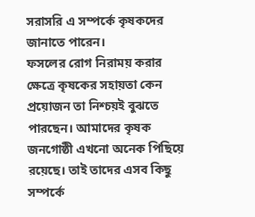সরাসরি এ সম্পর্কে কৃষকদের জানাতে পারেন।
ফসলের রোগ নিরাময় করার ক্ষেত্রে কৃষকের সহায়তা কেন প্রয়োজন তা নিশ্চয়ই বুঝতে পারছেন। আমাদের কৃষক জনগোষ্ঠী এখনো অনেক পিছিয়ে রয়েছে। তাই তাদের এসব কিছু সম্পর্কে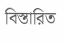বিস্তারিত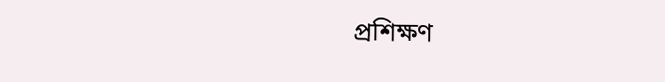প্রশিক্ষণ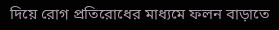দিয়ে রোগ প্রতিরোধের মাধ্যমে ফলন বাড়াতে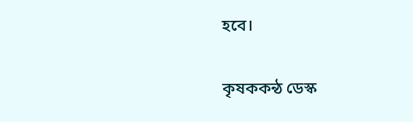হবে।

কৃষককন্ঠ ডেস্ক